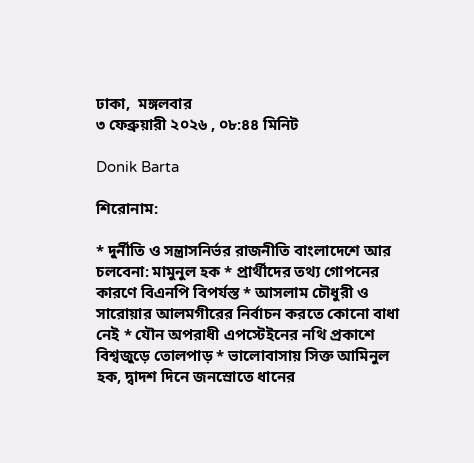ঢাকা,  মঙ্গলবার
৩ ফেব্রুয়ারী ২০২৬ , ০৮:৪৪ মিনিট

Donik Barta

শিরোনাম:

* দুর্নীতি ও সন্ত্রাসনির্ভর রাজনীতি বাংলাদেশে আর চলবেনা: মামুনুল হক * প্রার্থীদের তথ্য গোপনের কারণে বিএনপি বিপর্যস্ত * আসলাম চৌধুরী ও সারোয়ার আলমগীরের নির্বাচন করতে কোনো বাধা নেই * যৌন অপরাধী এপস্টেইনের নথি প্রকাশে বিশ্বজুড়ে তোলপাড় * ভালোবাসায় সিক্ত আমিনুল হক, দ্বাদশ দিনে জনস্রোতে ধানের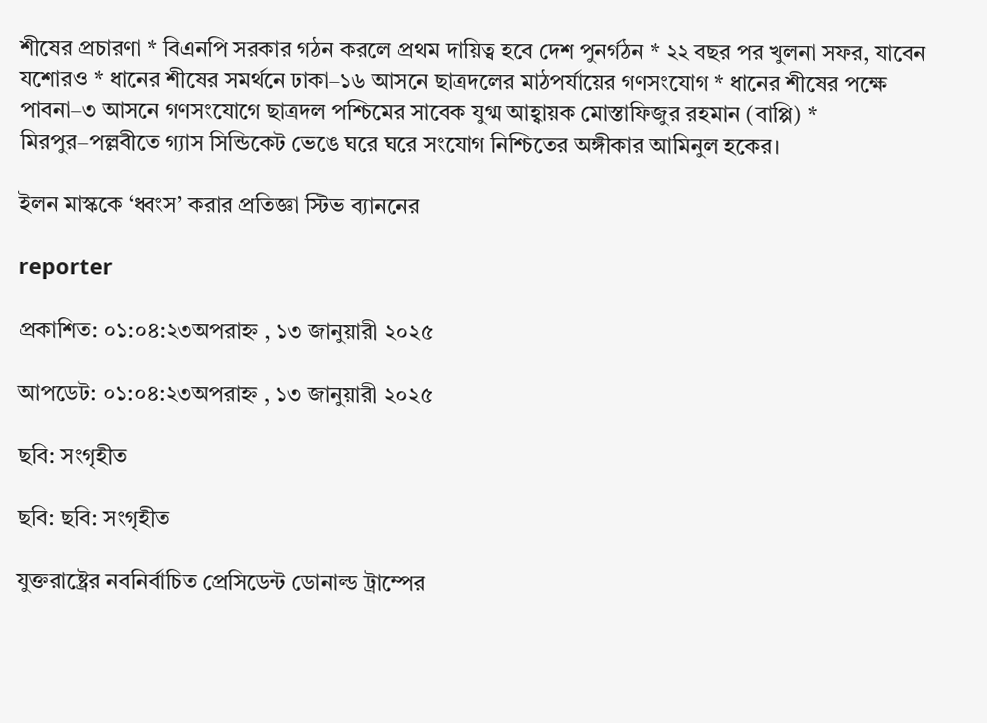শীষের প্রচারণা * বিএনপি সরকার গঠন করলে প্রথম দায়িত্ব হবে দেশ পুনর্গঠন * ২২ বছর পর খুলনা সফর, যাবেন যশোরও * ধানের শীষের সমর্থনে ঢাকা–১৬ আসনে ছাত্রদলের মাঠপর্যায়ের গণসংযোগ * ধানের শীষের পক্ষে পাবনা–৩ আসনে গণসংযোগে ছাত্রদল পশ্চিমের সাবেক যুগ্ম আহ্বায়ক মোস্তাফিজুর রহমান (বাপ্পি) * মিরপুর–পল্লবীতে গ্যাস সিন্ডিকেট ভেঙে ঘরে ঘরে সংযোগ নিশ্চিতের অঙ্গীকার আমিনুল হকের।

ইলন মাস্ককে ‘ধ্বংস’ করার প্রতিজ্ঞা স্টিভ ব্যাননের

reporter

প্রকাশিত: ০১:০৪:২৩অপরাহ্ন , ১৩ জানুয়ারী ২০২৫

আপডেট: ০১:০৪:২৩অপরাহ্ন , ১৩ জানুয়ারী ২০২৫

ছবি: সংগৃহীত

ছবি: ছবি: সংগৃহীত

যুক্তরাষ্ট্রের নবনির্বাচিত প্রেসিডেন্ট ডোনাল্ড ট্রাম্পের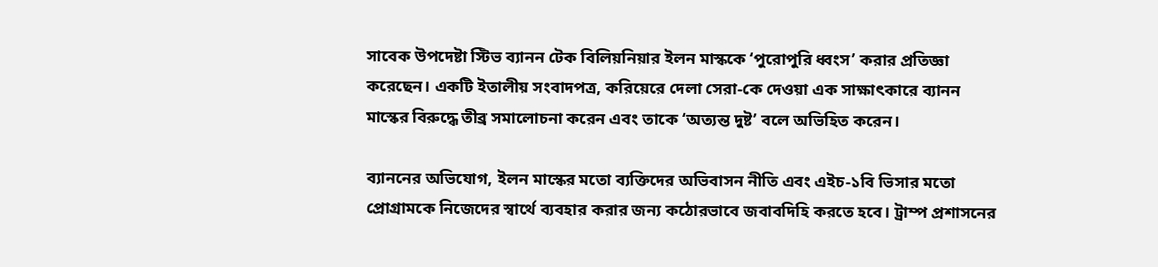সাবেক উপদেষ্টা স্টিভ ব্যানন টেক বিলিয়নিয়ার ইলন মাস্ককে ‘পুরোপুরি ধ্বংস’ করার প্রতিজ্ঞা করেছেন। একটি ইতালীয় সংবাদপত্র, করিয়েরে দেলা সেরা-কে দেওয়া এক সাক্ষাৎকারে ব্যানন মাস্কের বিরুদ্ধে তীব্র সমালোচনা করেন এবং তাকে ‘অত্যন্ত দুষ্ট’ বলে অভিহিত করেন।

ব্যাননের অভিযোগ, ইলন মাস্কের মতো ব্যক্তিদের অভিবাসন নীতি এবং এইচ-১বি ভিসার মতো প্রোগ্রামকে নিজেদের স্বার্থে ব্যবহার করার জন্য কঠোরভাবে জবাবদিহি করতে হবে। ট্রাম্প প্রশাসনের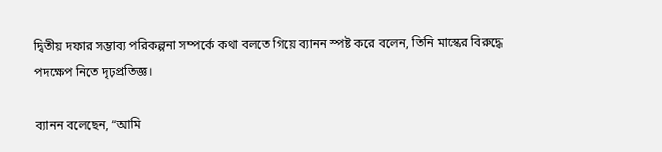দ্বিতীয় দফার সম্ভাব্য পরিকল্পনা সম্পর্কে কথা বলতে গিয়ে ব্যানন স্পষ্ট করে বলেন, তিনি মাস্কের বিরুদ্ধে পদক্ষেপ নিতে দৃঢ়প্রতিজ্ঞ।

ব্যানন বলেছেন, “আমি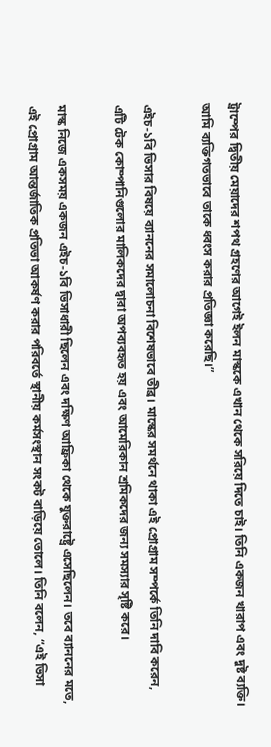ট্রাম্পের দ্বিতীয় মেয়াদের শপথ গ্রহণের আগেই ইলন মাস্ককে এখান থেকে সরিয়ে দিতে চাই। তিনি একজন খারাপ এবং দুষ্ট ব্যক্তি। আমি ব্যক্তিগতভাবে তাকে ধ্বংস করার প্রতিজ্ঞা করেছি।”

এইচ-১বি ভিসার বিষয়ে ব্যাননের সমালোচনা বিশেষভাবে তীব্র। মাস্কের সমর্থনে থাকা এই প্রোগ্রাম সম্পর্কে তিনি দাবি করেন, এটি টেক কোম্পানিগুলোর মালিকদের দ্বারা অপব্যবহৃত হয় এবং আমেরিকান শ্রমিকদের জন্য সমস্যার সৃষ্টি করে।

মাস্ক নিজে একসময় একজন এইচ-১বি ভিসাধারী ছিলেন এবং দক্ষিণ আফ্রিকা থেকে যুক্তরাষ্ট্রে এসেছিলেন। তবে ব্যাননের মতে, এই প্রোগ্রাম আন্তর্জাতিক প্রতিভা আকর্ষণ করার পরিবর্তে স্থানীয় কর্মসংস্থান সংকট বাড়িয়ে তোলে। তিনি বলেন, “এই ভিসা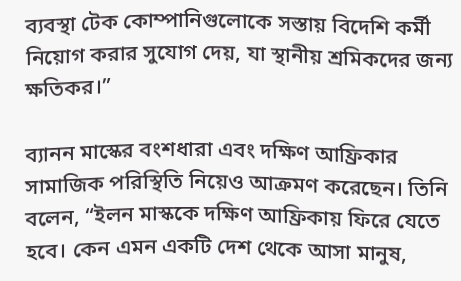ব্যবস্থা টেক কোম্পানিগুলোকে সস্তায় বিদেশি কর্মী নিয়োগ করার সুযোগ দেয়, যা স্থানীয় শ্রমিকদের জন্য ক্ষতিকর।”

ব্যানন মাস্কের বংশধারা এবং দক্ষিণ আফ্রিকার সামাজিক পরিস্থিতি নিয়েও আক্রমণ করেছেন। তিনি বলেন, “ইলন মাস্ককে দক্ষিণ আফ্রিকায় ফিরে যেতে হবে। কেন এমন একটি দেশ থেকে আসা মানুষ,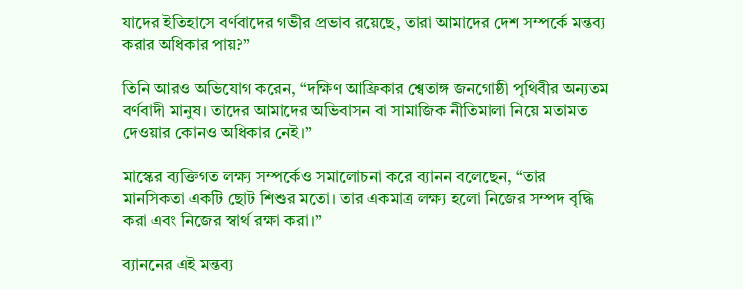যাদের ইতিহাসে বর্ণবাদের গভীর প্রভাব রয়েছে, তারা আমাদের দেশ সম্পর্কে মন্তব্য করার অধিকার পায়?”

তিনি আরও অভিযোগ করেন, “দক্ষিণ আফ্রিকার শ্বেতাঙ্গ জনগোষ্ঠী পৃথিবীর অন্যতম বর্ণবাদী মানুষ। তাদের আমাদের অভিবাসন বা সামাজিক নীতিমালা নিয়ে মতামত দেওয়ার কোনও অধিকার নেই।”

মাস্কের ব্যক্তিগত লক্ষ্য সম্পর্কেও সমালোচনা করে ব্যানন বলেছেন, “তার মানসিকতা একটি ছোট শিশুর মতো। তার একমাত্র লক্ষ্য হলো নিজের সম্পদ বৃদ্ধি করা এবং নিজের স্বার্থ রক্ষা করা।”

ব্যাননের এই মন্তব্য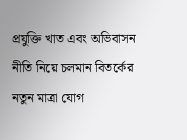প্রযুক্তি খাত এবং অভিবাসন নীতি নিয়ে চলমান বিতর্কের নতুন মাত্রা যোগ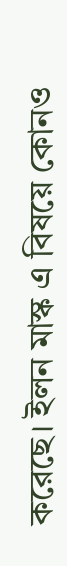করেছে। ইলন মাস্ক এ বিষয়ে কোনও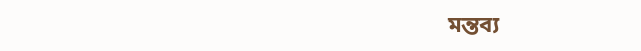মন্তব্য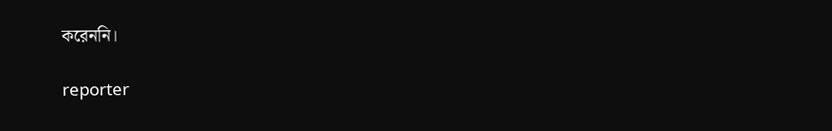করেননি।

reporter